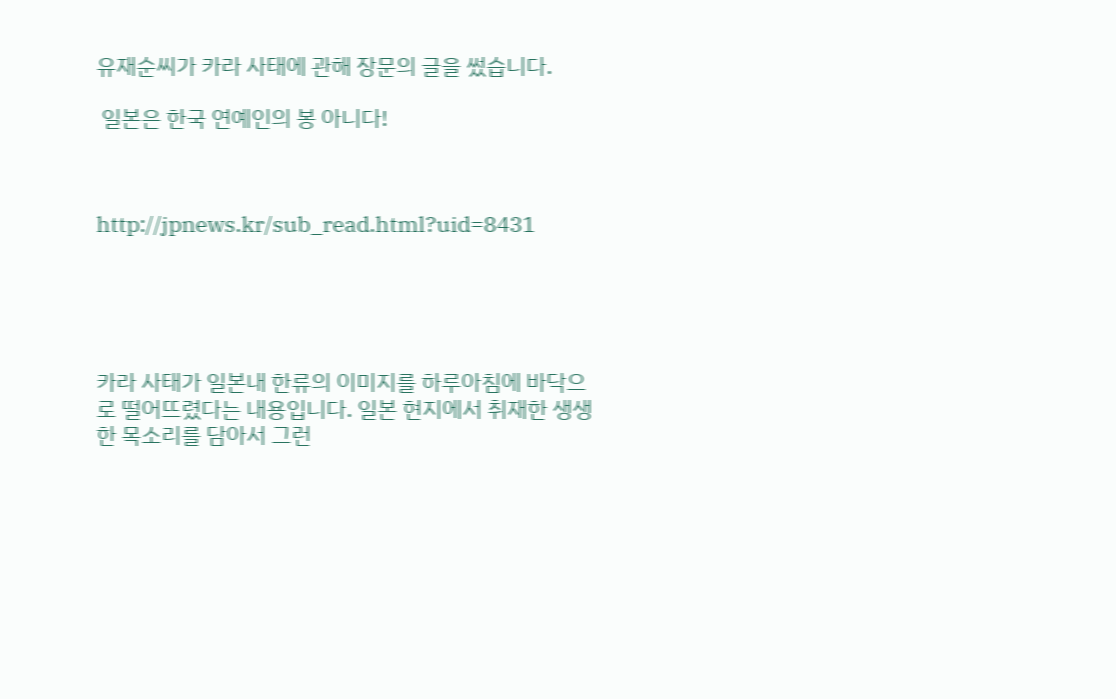유재순씨가 카라 사태에 관해 장문의 글을 썼습니다.

 일본은 한국 연예인의 봉 아니다!



http://jpnews.kr/sub_read.html?uid=8431





카라 사태가 일본내 한류의 이미지를 하루아침에 바닥으로 떨어뜨렸다는 내용입니다. 일본 현지에서 취재한 생생한 목소리를 담아서 그런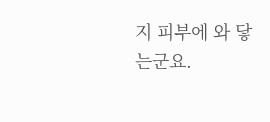지 피부에 와 닿는군요.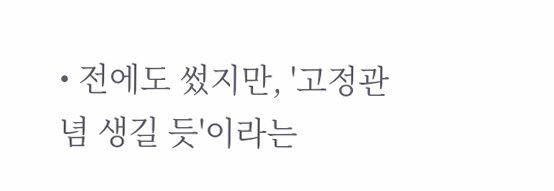• 전에도 썼지만, '고정관념 생길 듯'이라는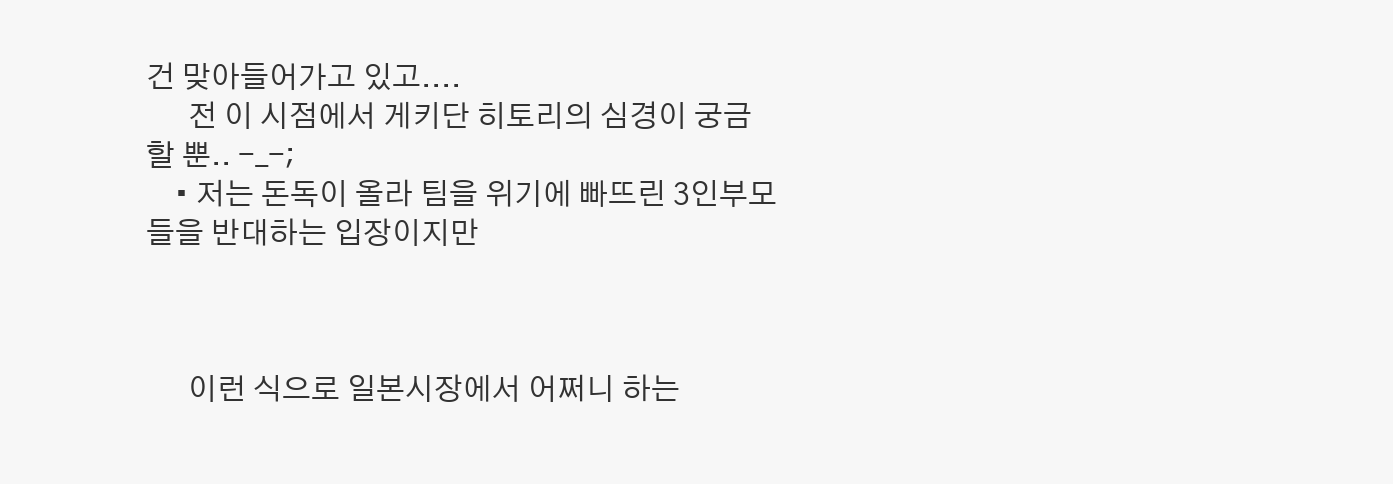건 맞아들어가고 있고....
      전 이 시점에서 게키단 히토리의 심경이 궁금할 뿐.. -_-;
    • 저는 돈독이 올라 팀을 위기에 빠뜨린 3인부모들을 반대하는 입장이지만



      이런 식으로 일본시장에서 어쩌니 하는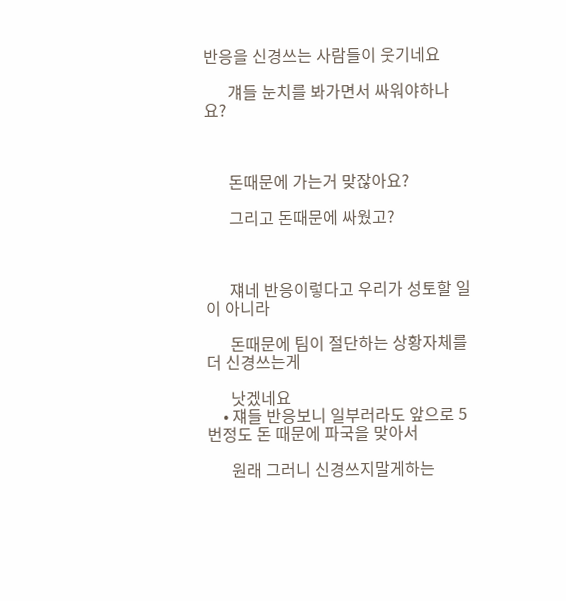반응을 신경쓰는 사람들이 웃기네요

      걔들 눈치를 봐가면서 싸워야하나요?



      돈때문에 가는거 맞잖아요?

      그리고 돈때문에 싸웠고?



      쟤네 반응이렇다고 우리가 성토할 일이 아니라

      돈때문에 팀이 절단하는 상황자체를 더 신경쓰는게

      낫겠네요
    • 쟤들 반응보니 일부러라도 앞으로 5번정도 돈 때문에 파국을 맞아서

      원래 그러니 신경쓰지말게하는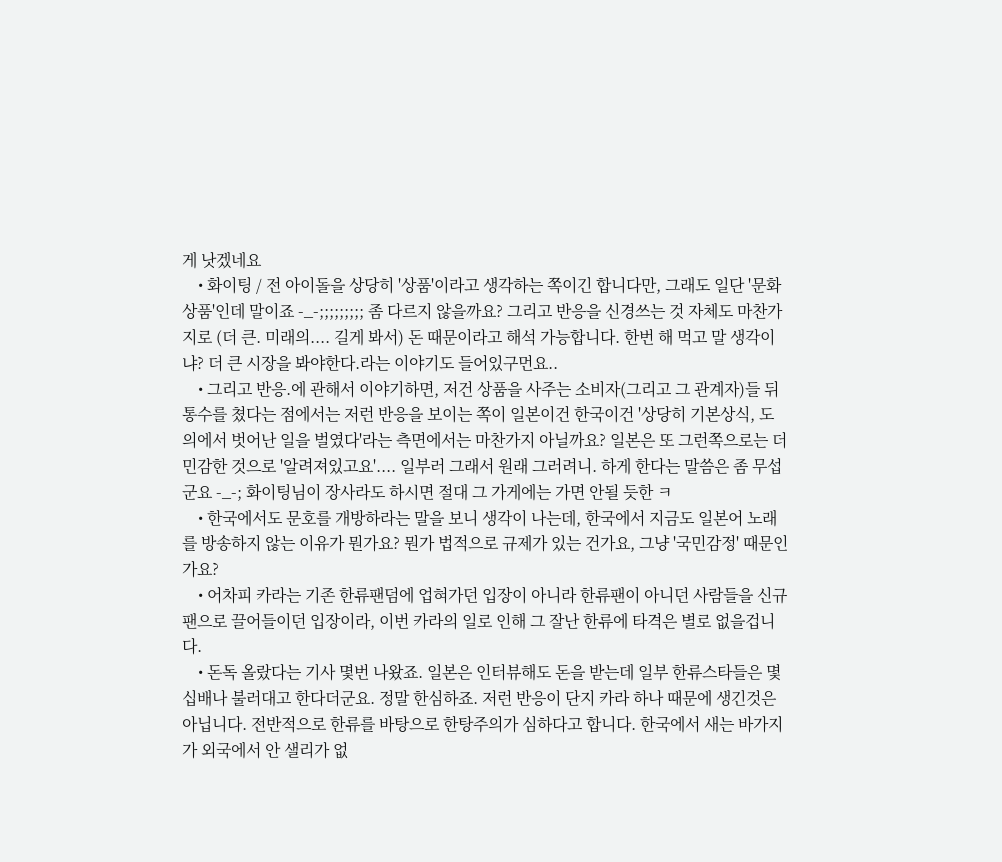게 낫겠네요
    • 화이팅 / 전 아이돌을 상당히 '상품'이라고 생각하는 쪽이긴 합니다만, 그래도 일단 '문화상품'인데 말이죠 -_-;;;;;;;;; 좀 다르지 않을까요? 그리고 반응을 신경쓰는 것 자체도 마찬가지로 (더 큰. 미래의.... 길게 봐서) 돈 때문이라고 해석 가능합니다. 한번 해 먹고 말 생각이냐? 더 큰 시장을 봐야한다.라는 이야기도 들어있구먼요..
    • 그리고 반응.에 관해서 이야기하면, 저건 상품을 사주는 소비자(그리고 그 관계자)들 뒤통수를 쳤다는 점에서는 저런 반응을 보이는 쪽이 일본이건 한국이건 '상당히 기본상식, 도의에서 벗어난 일을 벌였다'라는 측면에서는 마찬가지 아닐까요? 일본은 또 그런쪽으로는 더 민감한 것으로 '알려져있고요'.... 일부러 그래서 원래 그러려니. 하게 한다는 말씀은 좀 무섭군요 -_-; 화이팅님이 장사라도 하시면 절대 그 가게에는 가면 안될 듯한 ㅋ
    • 한국에서도 문호를 개방하라는 말을 보니 생각이 나는데, 한국에서 지금도 일본어 노래를 방송하지 않는 이유가 뭔가요? 뭔가 법적으로 규제가 있는 건가요, 그냥 '국민감정' 때문인가요?
    • 어차피 카라는 기존 한류팬덤에 업혀가던 입장이 아니라 한류팬이 아니던 사람들을 신규 팬으로 끌어들이던 입장이라, 이번 카라의 일로 인해 그 잘난 한류에 타격은 별로 없을겁니다.
    • 돈독 올랐다는 기사 몇번 나왔죠. 일본은 인터뷰해도 돈을 받는데 일부 한류스타들은 몇십배나 불러대고 한다더군요. 정말 한심하죠. 저런 반응이 단지 카라 하나 때문에 생긴것은 아닙니다. 전반적으로 한류를 바탕으로 한탕주의가 심하다고 합니다. 한국에서 새는 바가지가 외국에서 안 샐리가 없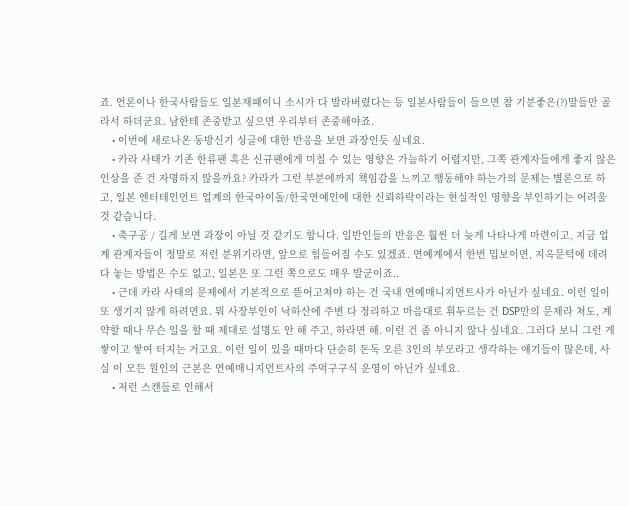죠. 언론이나 한국사람들도 일본재패이니 소시가 다 발라버렸다는 등 일본사람들이 들으면 참 기분좋은(?)말들만 골라서 하더군요. 남한테 존중받고 싶으면 우리부터 존중해야죠.
    • 이번에 새로나온 동방신기 싱글에 대한 반응을 보면 과장인듯 싶네요.
    • 카라 사태가 기존 한류팬 혹은 신규팬에게 미칠 수 있는 영향은 가늠하기 어렵지만, 그쪽 관계자들에게 좋지 않은 인상을 준 건 자명하지 않을까요? 카라가 그런 부분에까지 책임감을 느끼고 행동해야 하는가의 문제는 별론으로 하고, 일본 엔터테인먼트 업계의 한국아이돌/한국연예인에 대한 신뢰하락이라는 현실적인 영향을 부인하기는 어려울 것 같습니다.
    • 축구공 / 길게 보면 과장이 아닐 것 같기도 합니다. 일반인들의 반응은 훨씬 더 늦게 나타나게 마련이고, 지금 업계 관계자들이 정말로 저런 분위기라면, 앞으로 힘들어질 수도 있겠죠. 연예계에서 한번 밉보이면, 지옥문턱에 데려다 놓는 방법은 수도 없고, 일본은 또 그런 쪽으로도 매우 발군이죠..
    • 근데 카라 사태의 문제에서 기본적으로 뜯어고쳐야 하는 건 국내 연예매니지먼트사가 아닌가 싶네요. 이런 일이 또 생기지 않게 하려면요. 뭐 사장부인이 낙하산에 주변 다 정리하고 마음대로 휘두르는 건 DSP만의 문제라 쳐도, 계약할 때나 무슨 일을 할 때 제대로 설명도 안 해 주고, 하라면 해. 이런 건 좀 아니지 않나 싶네요. 그러다 보니 그런 게 쌓이고 쌓여 터지는 거고요. 이런 일이 있을 때마다 단순히 돈독 오른 3인의 부모라고 생각하는 얘기들이 많은데, 사실 이 모든 원인의 근본은 연예매니지먼트사의 주먹구구식 운영이 아닌가 싶네요.
    • 저런 스캔들로 인해서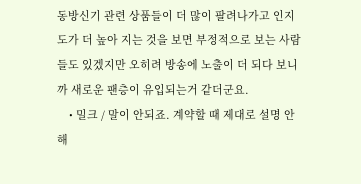동방신기 관련 상품들이 더 많이 팔려나가고 인지도가 더 높아 지는 것을 보면 부정적으로 보는 사람들도 있겠지만 오히려 방송에 노출이 더 되다 보니까 새로운 팬층이 유입되는거 같더군요.
    • 밀크 / 말이 안되죠. 계약할 때 제대로 설명 안해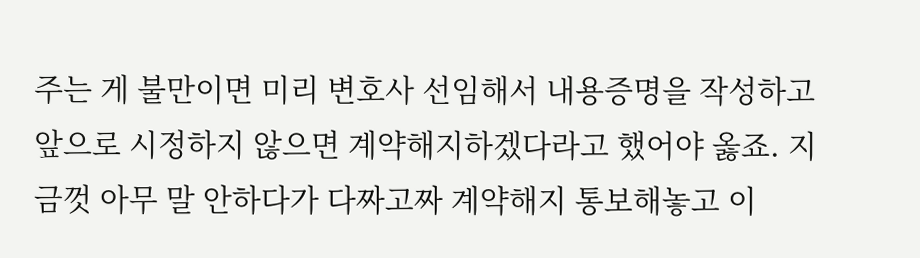주는 게 불만이면 미리 변호사 선임해서 내용증명을 작성하고 앞으로 시정하지 않으면 계약해지하겠다라고 했어야 옳죠. 지금껏 아무 말 안하다가 다짜고짜 계약해지 통보해놓고 이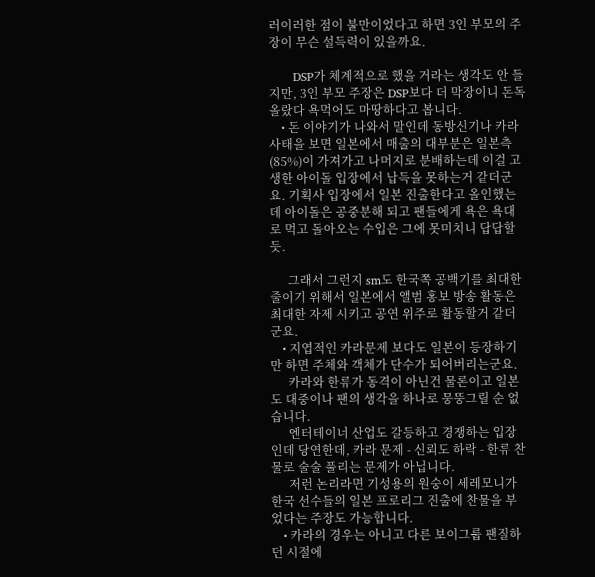러이러한 점이 불만이었다고 하면 3인 부모의 주장이 무슨 설득력이 있을까요.

      DSP가 체계적으로 했을 거라는 생각도 안 들지만, 3인 부모 주장은 DSP보다 더 막장이니 돈독 올랐다 욕먹어도 마땅하다고 봅니다.
    • 돈 이야기가 나와서 말인데 동방신기나 카라 사태을 보면 일본에서 매출의 대부분은 일본측(85%)이 가져가고 나머지로 분배하는데 이걸 고생한 아이돌 입장에서 납득을 못하는거 같더군요. 기획사 입장에서 일본 진출한다고 올인했는데 아이돌은 공중분해 되고 팬들에게 욕은 욕대로 먹고 돌아오는 수입은 그에 못미치니 답답할듯.

      그래서 그런지 sm도 한국쪽 공백기를 최대한 줄이기 위해서 일본에서 앨범 홍보 방송 활동은 최대한 자제 시키고 공연 위주로 활동할거 같더군요.
    • 지엽적인 카라문제 보다도 일본이 등장하기만 하면 주체와 객체가 단수가 되어버리는군요.
      카라와 한류가 동격이 아닌건 물론이고 일본도 대중이나 팬의 생각을 하나로 뭉뚱그릴 순 없습니다.
      엔터테이너 산업도 갈등하고 경쟁하는 입장인데 당연한데, 카라 문제 - 신뢰도 하락 - 한류 찬물로 술술 풀리는 문제가 아닙니다.
      저런 논리라면 기성용의 원숭이 세레모니가 한국 선수들의 일본 프로리그 진출에 찬물을 부었다는 주장도 가능합니다.
    • 카라의 경우는 아니고 다른 보이그룹 팬질하던 시절에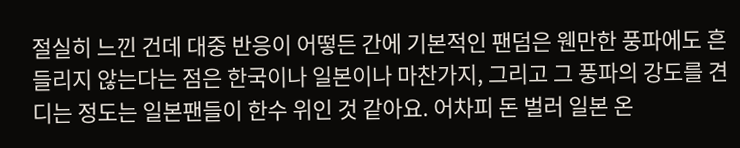절실히 느낀 건데 대중 반응이 어떻든 간에 기본적인 팬덤은 웬만한 풍파에도 흔들리지 않는다는 점은 한국이나 일본이나 마찬가지, 그리고 그 풍파의 강도를 견디는 정도는 일본팬들이 한수 위인 것 같아요. 어차피 돈 벌러 일본 온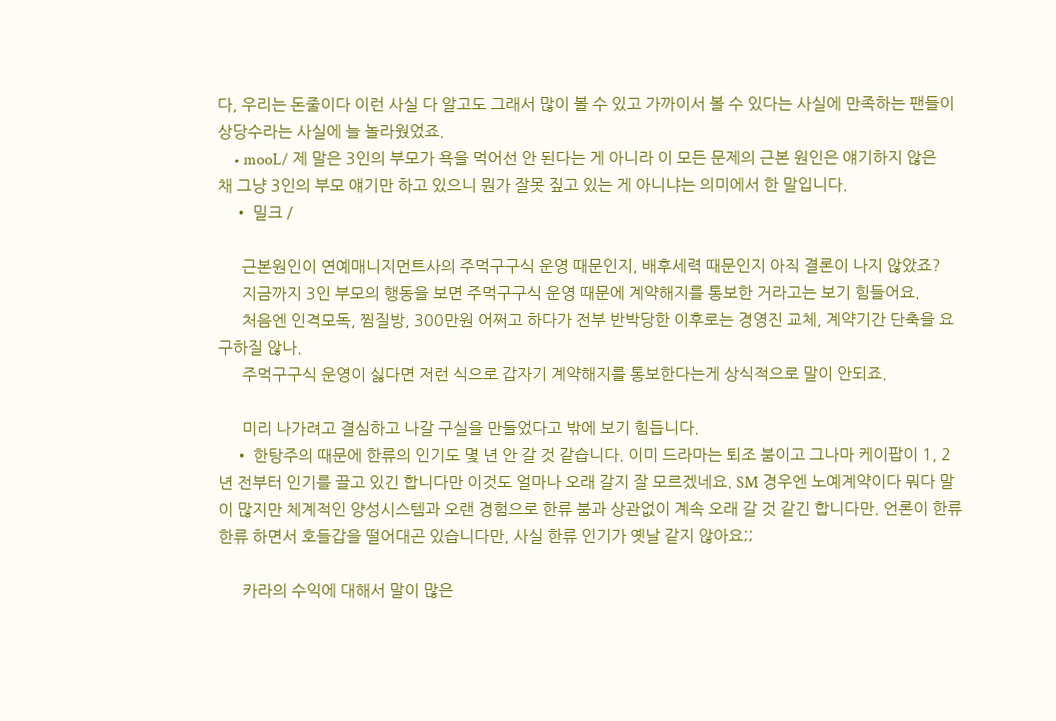다, 우리는 돈줄이다 이런 사실 다 알고도 그래서 많이 볼 수 있고 가까이서 볼 수 있다는 사실에 만족하는 팬들이 상당수라는 사실에 늘 놀라웠었죠.
    • mooL/ 제 말은 3인의 부모가 욕을 먹어선 안 된다는 게 아니라 이 모든 문제의 근본 원인은 얘기하지 않은 채 그냥 3인의 부모 얘기만 하고 있으니 뭔가 잘못 짚고 있는 게 아니냐는 의미에서 한 말입니다.
    • 밀크 /

      근본원인이 연예매니지먼트사의 주먹구구식 운영 때문인지, 배후세력 때문인지 아직 결론이 나지 않았죠?
      지금까지 3인 부모의 행동을 보면 주먹구구식 운영 때문에 계약해지를 통보한 거라고는 보기 힘들어요.
      처음엔 인격모독, 찜질방, 300만원 어쩌고 하다가 전부 반박당한 이후로는 경영진 교체, 계약기간 단축을 요구하질 않나.
      주먹구구식 운영이 싫다면 저런 식으로 갑자기 계약해지를 통보한다는게 상식적으로 말이 안되죠.

      미리 나가려고 결심하고 나갈 구실을 만들었다고 밖에 보기 힘듭니다.
    • 한탕주의 때문에 한류의 인기도 몇 년 안 갈 것 같습니다. 이미 드라마는 퇴조 붐이고 그나마 케이팝이 1, 2년 전부터 인기를 끌고 있긴 합니다만 이것도 얼마나 오래 갈지 잘 모르겠네요. SM 경우엔 노예계약이다 뭐다 말이 많지만 체계적인 양성시스템과 오랜 경험으로 한류 붐과 상관없이 계속 오래 갈 것 같긴 합니다만. 언론이 한류 한류 하면서 호들갑을 떨어대곤 있습니다만, 사실 한류 인기가 옛날 같지 않아요;;

      카라의 수익에 대해서 말이 많은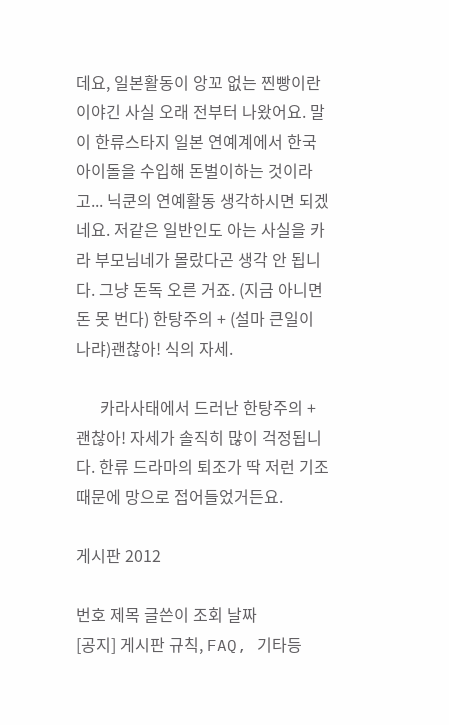데요, 일본활동이 앙꼬 없는 찐빵이란 이야긴 사실 오래 전부터 나왔어요. 말이 한류스타지 일본 연예계에서 한국 아이돌을 수입해 돈벌이하는 것이라고... 닉쿤의 연예활동 생각하시면 되겠네요. 저같은 일반인도 아는 사실을 카라 부모님네가 몰랐다곤 생각 안 됩니다. 그냥 돈독 오른 거죠. (지금 아니면 돈 못 번다) 한탕주의 + (설마 큰일이 나랴)괜찮아! 식의 자세.

      카라사태에서 드러난 한탕주의 + 괜찮아! 자세가 솔직히 많이 걱정됩니다. 한류 드라마의 퇴조가 딱 저런 기조 때문에 망으로 접어들었거든요.

게시판 2012

번호 제목 글쓴이 조회 날짜
[공지] 게시판 규칙, FAQ, 기타등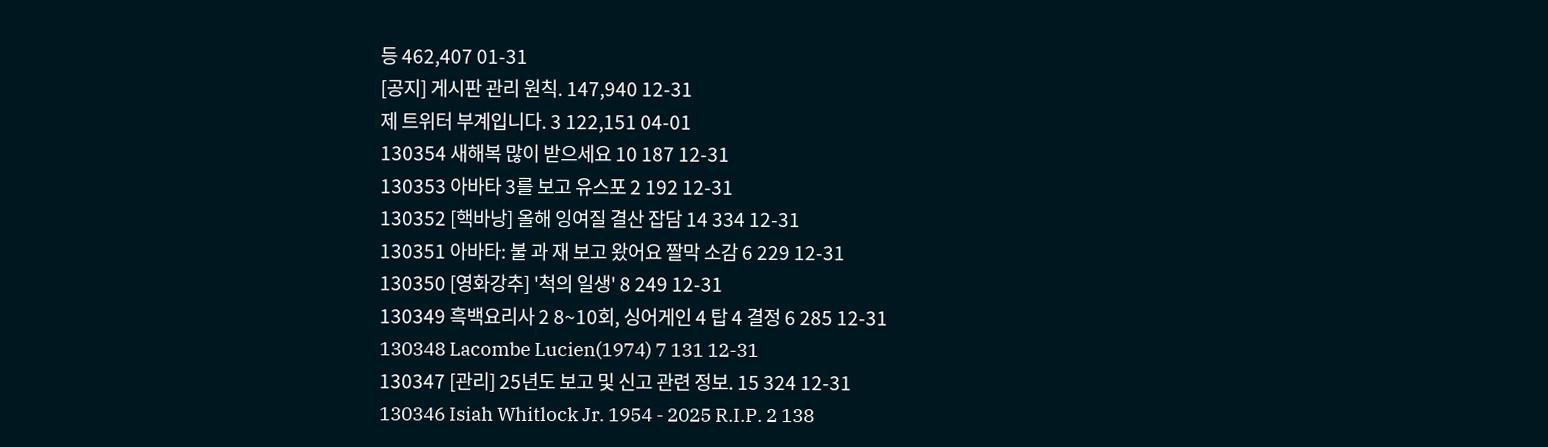등 462,407 01-31
[공지] 게시판 관리 원칙. 147,940 12-31
제 트위터 부계입니다. 3 122,151 04-01
130354 새해복 많이 받으세요 10 187 12-31
130353 아바타 3를 보고 유스포 2 192 12-31
130352 [핵바낭] 올해 잉여질 결산 잡담 14 334 12-31
130351 아바타: 불 과 재 보고 왔어요 짤막 소감 6 229 12-31
130350 [영화강추] '척의 일생' 8 249 12-31
130349 흑백요리사 2 8~10회, 싱어게인 4 탑 4 결정 6 285 12-31
130348 Lacombe Lucien(1974) 7 131 12-31
130347 [관리] 25년도 보고 및 신고 관련 정보. 15 324 12-31
130346 Isiah Whitlock Jr. 1954 - 2025 R.I.P. 2 138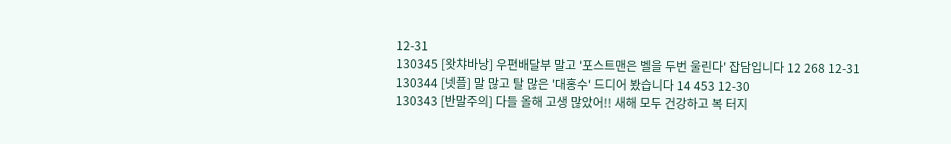12-31
130345 [왓챠바낭] 우편배달부 말고 '포스트맨은 벨을 두번 울린다' 잡담입니다 12 268 12-31
130344 [넷플] 말 많고 탈 많은 '대홍수' 드디어 봤습니다 14 453 12-30
130343 [반말주의] 다들 올해 고생 많았어!! 새해 모두 건강하고 복 터지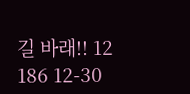길 바래!! 12 186 12-30